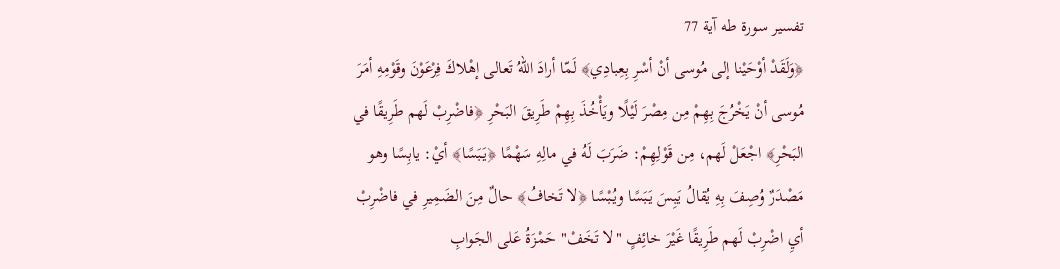تفسير سورة طه آية 77
﴿وَلَقَدْ أوْحَيْنا إلى مُوسى أنْ أسْرِ بِعِبادِي﴾ لَمّا أرادَ اللهُ تَعالى إهْلاكَ فِرْعَوْنَ وقَوْمِهِ أمَرَ مُوسى أنْ يَخْرُجَ بِهِمْ مِن مِصْرَ لَيْلًا ويَأْخُذَ بِهِمْ طَرِيقَ البَحْرِ ﴿فاضْرِبْ لَهم طَرِيقًا في البَحْرِ﴾ اجْعَلْ لَهم، مِن قَوْلِهِمْ: ضَرَبَ لَهُ في مالِهِ سَهْمًا ﴿يَبَسًا﴾ أيْ: يابِسًا وهو مَصْدَرٌ وُصِفَ بِهِ يُقالُ يَبِسَ يَبَسًا ويُبْسًا ﴿لا تَخافُ﴾ حالٌ مِنَ الضَمِيرِ في فاضْرِبْ أيِ اضْرِبْ لَهم طَرِيقًا غَيْرَ خائِفٍ "لا تَخَفْ" حَمْزَةُ عَلى الجَوابِ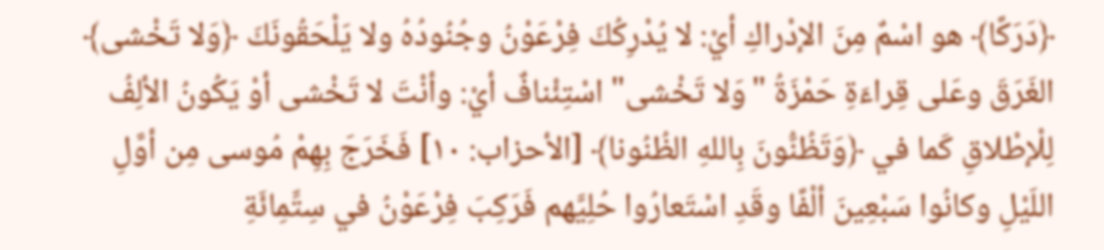﴿دَرَكًا﴾ هو اسْمٌ مِنَ الإدْراكِ أيْ: لا يُدْرِكُكَ فِرْعَوْنُ وجُنُودُهُ ولا يَلْحَقُونَكَ ﴿وَلا تَخْشى﴾ الغَرَقَ وعَلى قِراءَةِ حَمْزَةُ "وَلا تَخْشى" اسْتِئْنافٌ أيْ: وأنْتَ لا تَخْشى أوْ يَكُونُ الألِفُ لِلْإطْلاقِ كَما في ﴿وَتَظُنُّونَ بِاللهِ الظُنُونا﴾ [الأحزاب: ١٠] فَخَرَجَ بِهِمْ مُوسى مِن أوَّلِ اللَيْلِ وكانُوا سَبْعِينَ ألْفًا وقَدِ اسْتَعارُوا حُلِيَّهم فَرَكِبَ فِرْعَوْنُ في سِتِّمِائَةِ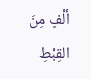ألْفٍ مِنَ القِبْطِ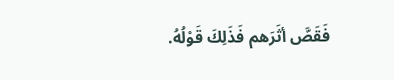فَقَصَّ أثَرَهم فَذَلِكَ قَوْلُهُ.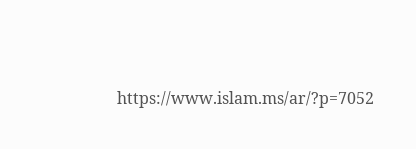https://www.islam.ms/ar/?p=7052